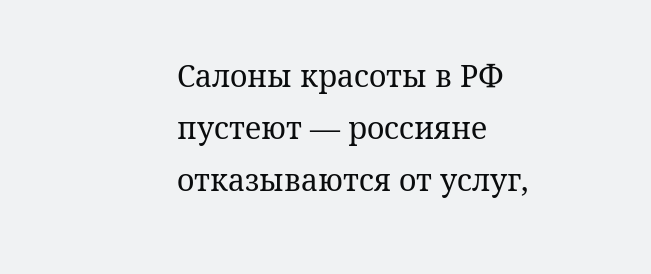Салоны красоты в РФ пустеют — россияне отказываются от услуг,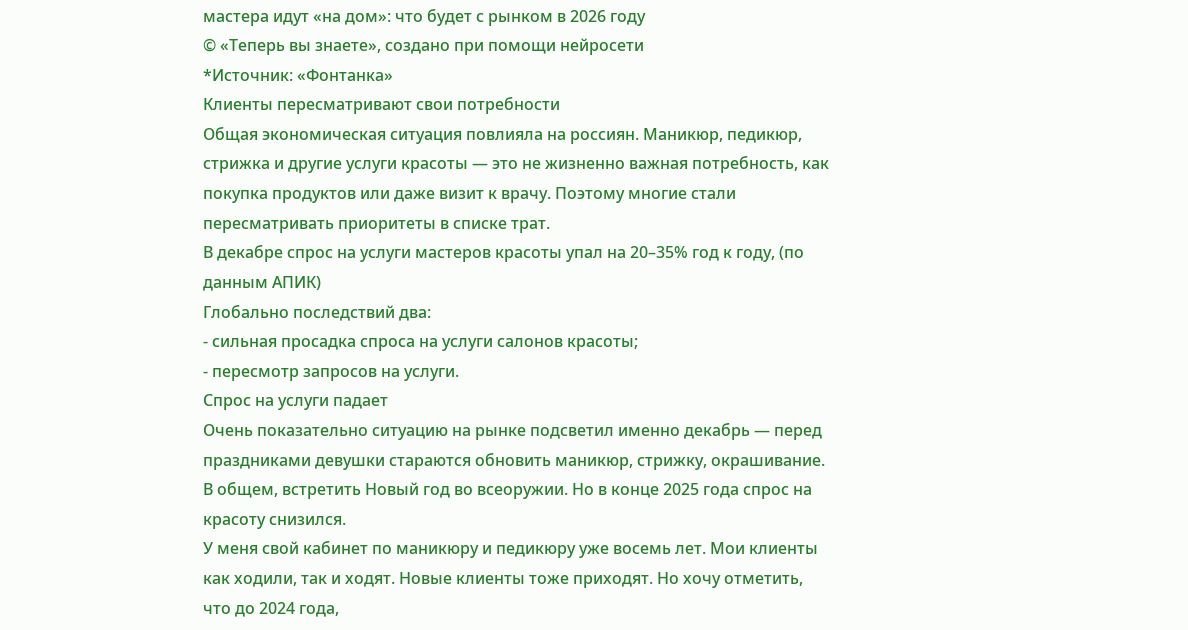мастера идут «на дом»: что будет с рынком в 2026 году
© «Теперь вы знаете», создано при помощи нейросети
*Источник: «Фонтанка»
Клиенты пересматривают свои потребности
Общая экономическая ситуация повлияла на россиян. Маникюр, педикюр, стрижка и другие услуги красоты — это не жизненно важная потребность, как покупка продуктов или даже визит к врачу. Поэтому многие стали пересматривать приоритеты в списке трат.
В декабре спрос на услуги мастеров красоты упал на 20–35% год к году, (по данным АПИК)
Глобально последствий два:
- сильная просадка спроса на услуги салонов красоты;
- пересмотр запросов на услуги.
Спрос на услуги падает
Очень показательно ситуацию на рынке подсветил именно декабрь — перед праздниками девушки стараются обновить маникюр, стрижку, окрашивание. В общем, встретить Новый год во всеоружии. Но в конце 2025 года спрос на красоту снизился.
У меня свой кабинет по маникюру и педикюру уже восемь лет. Мои клиенты как ходили, так и ходят. Новые клиенты тоже приходят. Но хочу отметить, что до 2024 года,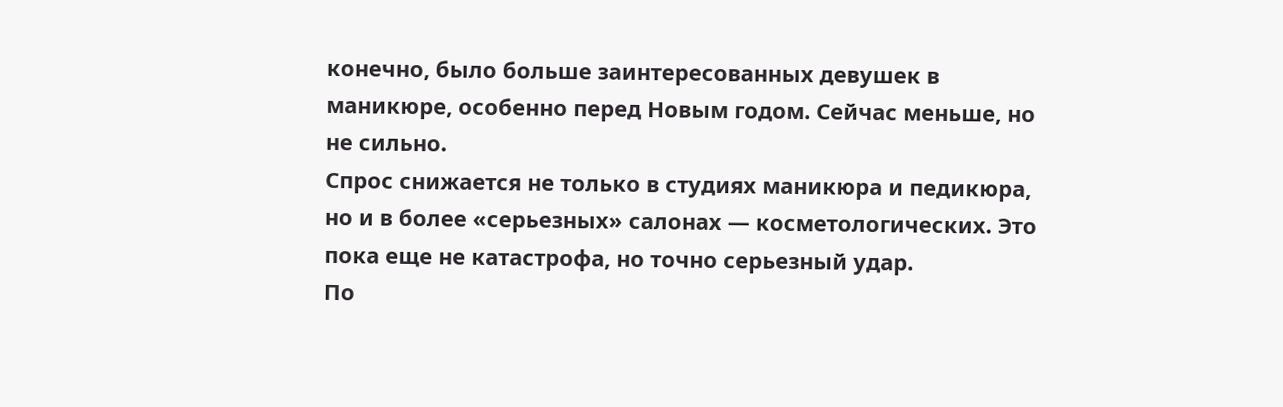конечно, было больше заинтересованных девушек в маникюре, особенно перед Новым годом. Сейчас меньше, но не сильно.
Спрос снижается не только в студиях маникюра и педикюра, но и в более «серьезных» салонах — косметологических. Это пока еще не катастрофа, но точно серьезный удар.
По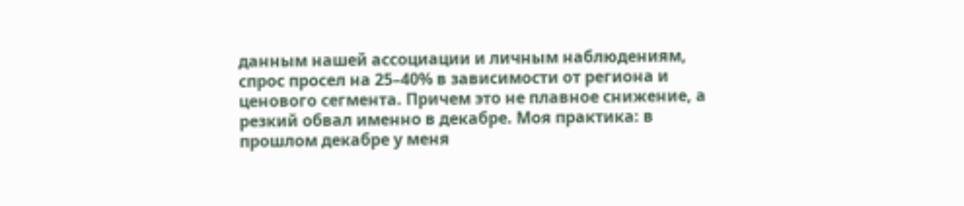данным нашей ассоциации и личным наблюдениям, спрос просел на 25–40% в зависимости от региона и ценового сегмента. Причем это не плавное снижение, а резкий обвал именно в декабре. Моя практика: в прошлом декабре у меня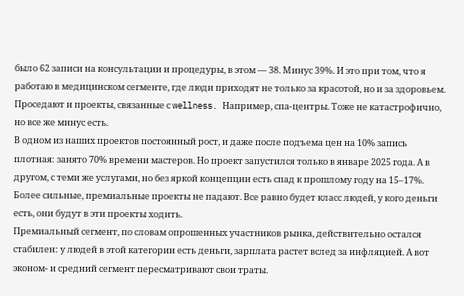было 62 записи на консультации и процедуры, в этом — 38. Минус 39%. И это при том, что я работаю в медицинском сегменте, где люди приходят не только за красотой, но и за здоровьем.
Проседают и проекты, связанные с wellness. Например, спа-центры. Тоже не катастрофично, но все же минус есть.
В одном из наших проектов постоянный рост, и даже после подъема цен на 10% запись плотная: занято 70% времени мастеров. Но проект запустился только в январе 2025 года. А в другом, с теми же услугами, но без яркой концепции есть спад к прошлому году на 15–17%. Более сильные, премиальные проекты не падают. Все равно будет класс людей, у кого деньги есть, они будут в эти проекты ходить.
Премиальный сегмент, по словам опрошенных участников рынка, действительно остался стабилен: у людей в этой категории есть деньги, зарплата растет вслед за инфляцией. А вот эконом- и средний сегмент пересматривают свои траты.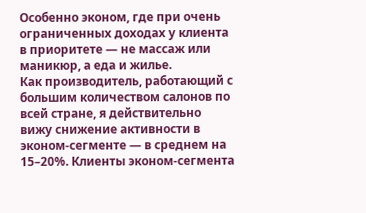Особенно эконом, где при очень ограниченных доходах у клиента в приоритете — не массаж или маникюр, а еда и жилье.
Как производитель, работающий с большим количеством салонов по всей стране, я действительно вижу снижение активности в эконом-сегменте — в среднем на 15–20%. Клиенты эконом-сегмента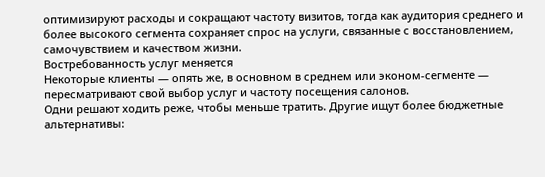оптимизируют расходы и сокращают частоту визитов, тогда как аудитория среднего и более высокого сегмента сохраняет спрос на услуги, связанные с восстановлением, самочувствием и качеством жизни.
Востребованность услуг меняется
Некоторые клиенты — опять же, в основном в среднем или эконом-сегменте — пересматривают свой выбор услуг и частоту посещения салонов.
Одни решают ходить реже, чтобы меньше тратить. Другие ищут более бюджетные альтернативы: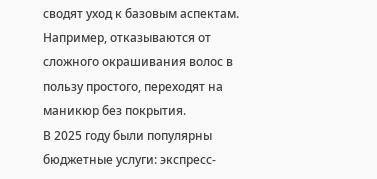сводят уход к базовым аспектам. Например, отказываются от сложного окрашивания волос в пользу простого, переходят на маникюр без покрытия.
В 2025 году были популярны бюджетные услуги: экспресс-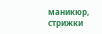маникюр, стрижки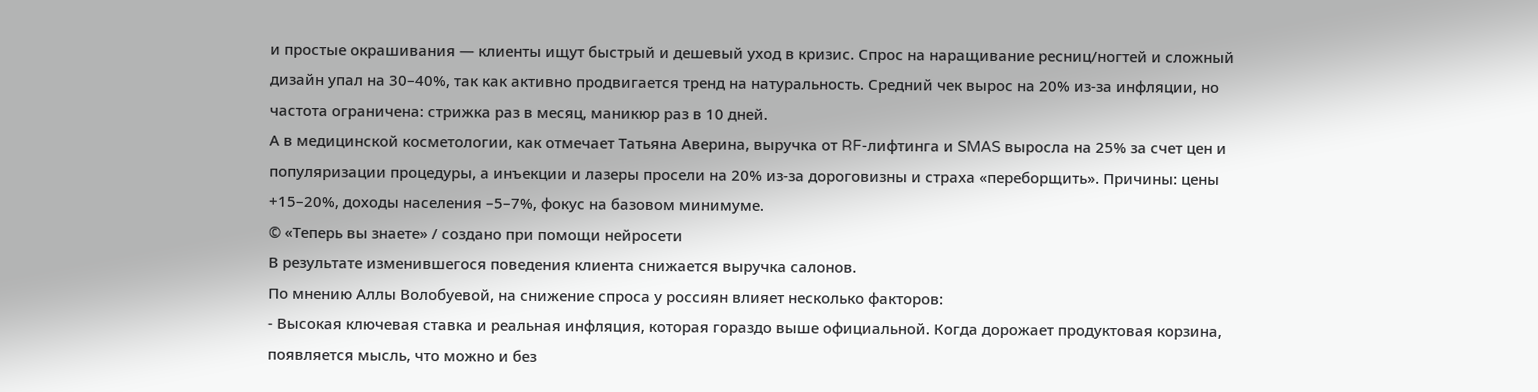и простые окрашивания — клиенты ищут быстрый и дешевый уход в кризис. Спрос на наращивание ресниц/ногтей и сложный дизайн упал на 30–40%, так как активно продвигается тренд на натуральность. Средний чек вырос на 20% из-за инфляции, но частота ограничена: стрижка раз в месяц, маникюр раз в 10 дней.
А в медицинской косметологии, как отмечает Татьяна Аверина, выручка от RF-лифтинга и SMAS выросла на 25% за счет цен и популяризации процедуры, а инъекции и лазеры просели на 20% из-за дороговизны и страха «переборщить». Причины: цены +15–20%, доходы населения –5–7%, фокус на базовом минимуме.
© «Теперь вы знаете» / создано при помощи нейросети
В результате изменившегося поведения клиента снижается выручка салонов.
По мнению Аллы Волобуевой, на снижение спроса у россиян влияет несколько факторов:
- Высокая ключевая ставка и реальная инфляция, которая гораздо выше официальной. Когда дорожает продуктовая корзина, появляется мысль, что можно и без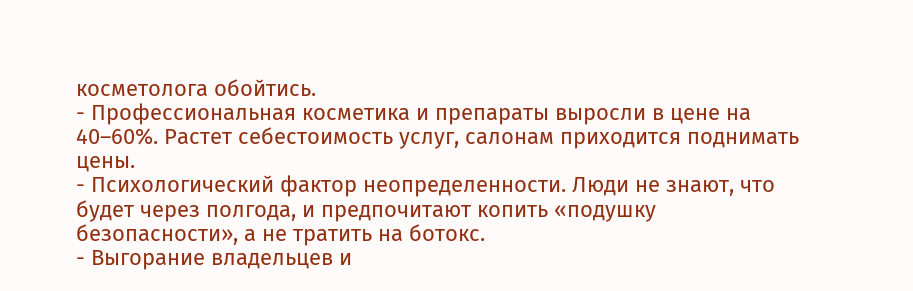косметолога обойтись.
- Профессиональная косметика и препараты выросли в цене на 40–60%. Растет себестоимость услуг, салонам приходится поднимать цены.
- Психологический фактор неопределенности. Люди не знают, что будет через полгода, и предпочитают копить «подушку безопасности», а не тратить на ботокс.
- Выгорание владельцев и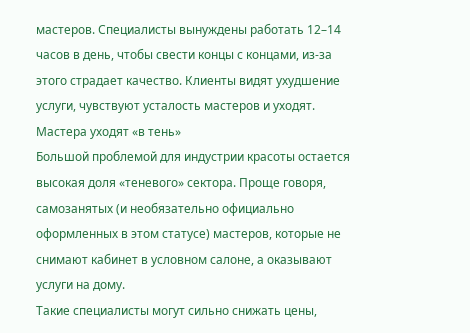мастеров. Специалисты вынуждены работать 12–14 часов в день, чтобы свести концы с концами, из-за этого страдает качество. Клиенты видят ухудшение услуги, чувствуют усталость мастеров и уходят.
Мастера уходят «в тень»
Большой проблемой для индустрии красоты остается высокая доля «теневого» сектора. Проще говоря, самозанятых (и необязательно официально оформленных в этом статусе) мастеров, которые не снимают кабинет в условном салоне, а оказывают услуги на дому.
Такие специалисты могут сильно снижать цены,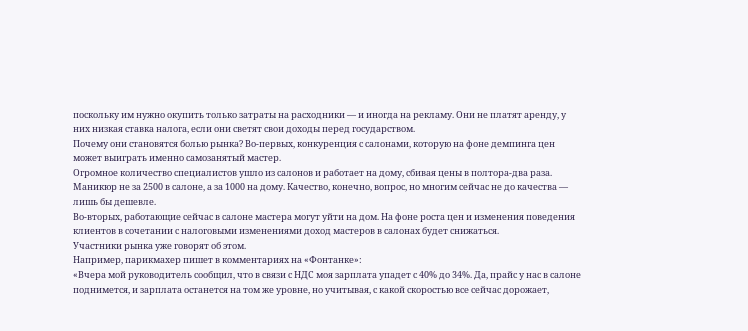поскольку им нужно окупить только затраты на расходники — и иногда на рекламу. Они не платят аренду, у них низкая ставка налога, если они светят свои доходы перед государством.
Почему они становятся болью рынка? Во-первых, конкуренция с салонами, которую на фоне демпинга цен может выиграть именно самозанятый мастер.
Огромное количество специалистов ушло из салонов и работает на дому, сбивая цены в полтора-два раза. Маникюр не за 2500 в салоне, а за 1000 на дому. Качество, конечно, вопрос, но многим сейчас не до качества — лишь бы дешевле.
Во-вторых, работающие сейчас в салоне мастера могут уйти на дом. На фоне роста цен и изменения поведения клиентов в сочетании с налоговыми изменениями доход мастеров в салонах будет снижаться.
Участники рынка уже говорят об этом.
Например, парикмахер пишет в комментариях на «Фонтанке»:
«Вчера мой руководитель сообщил, что в связи с НДС моя зарплата упадет с 40% до 34%. Да, прайс у нас в салоне поднимется, и зарплата останется на том же уровне, но учитывая, с какой скоростью все сейчас дорожает,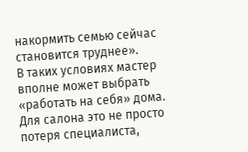накормить семью сейчас становится труднее».
В таких условиях мастер вполне может выбрать «работать на себя» дома. Для салона это не просто потеря специалиста,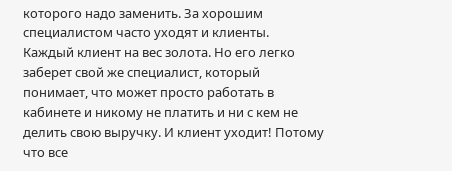которого надо заменить. За хорошим специалистом часто уходят и клиенты.
Каждый клиент на вес золота. Но его легко заберет свой же специалист, который понимает, что может просто работать в кабинете и никому не платить и ни с кем не делить свою выручку. И клиент уходит! Потому что все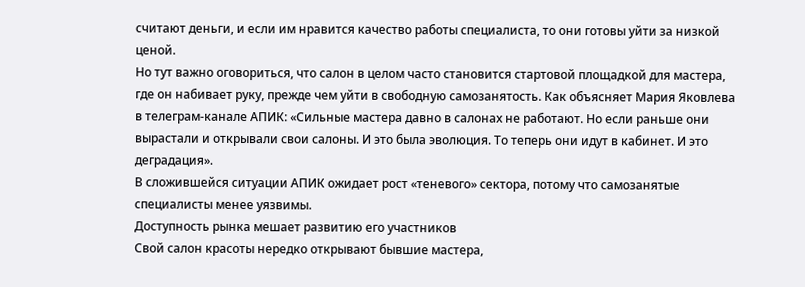считают деньги, и если им нравится качество работы специалиста, то они готовы уйти за низкой ценой.
Но тут важно оговориться, что салон в целом часто становится стартовой площадкой для мастера, где он набивает руку, прежде чем уйти в свободную самозанятость. Как объясняет Мария Яковлева в телеграм-канале АПИК: «Сильные мастера давно в салонах не работают. Но если раньше они вырастали и открывали свои салоны. И это была эволюция. То теперь они идут в кабинет. И это деградация».
В сложившейся ситуации АПИК ожидает рост «теневого» сектора, потому что самозанятые специалисты менее уязвимы.
Доступность рынка мешает развитию его участников
Свой салон красоты нередко открывают бывшие мастера,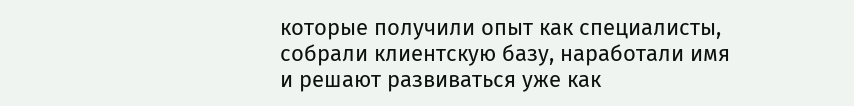которые получили опыт как специалисты, собрали клиентскую базу, наработали имя и решают развиваться уже как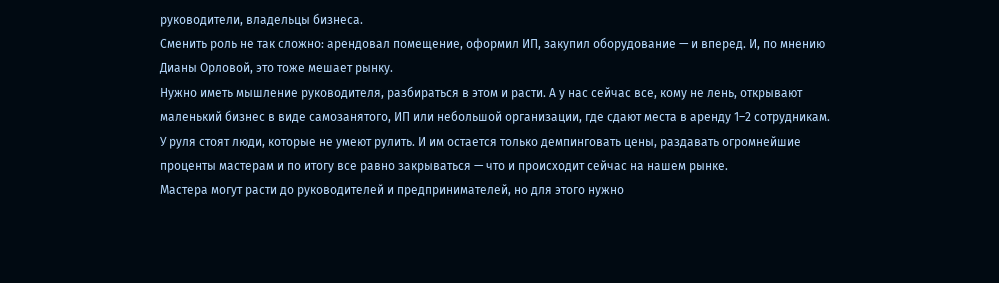руководители, владельцы бизнеса.
Сменить роль не так сложно: арендовал помещение, оформил ИП, закупил оборудование — и вперед. И, по мнению Дианы Орловой, это тоже мешает рынку.
Нужно иметь мышление руководителя, разбираться в этом и расти. А у нас сейчас все, кому не лень, открывают маленький бизнес в виде самозанятого, ИП или небольшой организации, где сдают места в аренду 1–2 сотрудникам. У руля стоят люди, которые не умеют рулить. И им остается только демпинговать цены, раздавать огромнейшие проценты мастерам и по итогу все равно закрываться — что и происходит сейчас на нашем рынке.
Мастера могут расти до руководителей и предпринимателей, но для этого нужно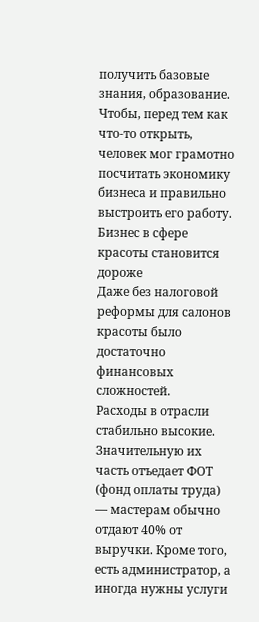получить базовые знания, образование. Чтобы, перед тем как что-то открыть, человек мог грамотно посчитать экономику бизнеса и правильно выстроить его работу.
Бизнес в сфере красоты становится дороже
Даже без налоговой реформы для салонов красоты было достаточно финансовых сложностей.
Расходы в отрасли стабильно высокие. Значительную их часть отъедает ФОТ (фонд оплаты труда) — мастерам обычно отдают 40% от выручки. Кроме того, есть администратор, а иногда нужны услуги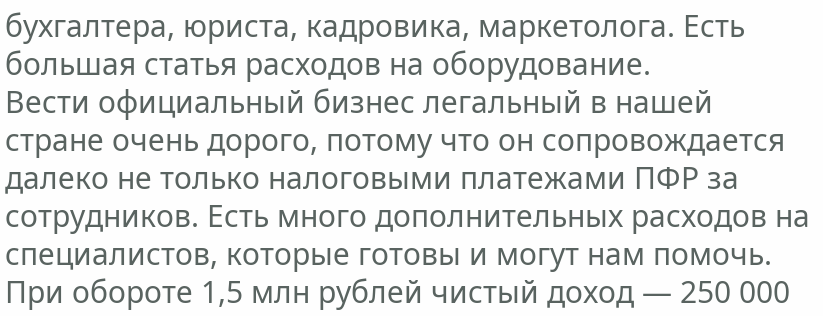бухгалтера, юриста, кадровика, маркетолога. Есть большая статья расходов на оборудование.
Вести официальный бизнес легальный в нашей стране очень дорого, потому что он сопровождается далеко не только налоговыми платежами ПФР за сотрудников. Есть много дополнительных расходов на специалистов, которые готовы и могут нам помочь. При обороте 1,5 млн рублей чистый доход — 250 000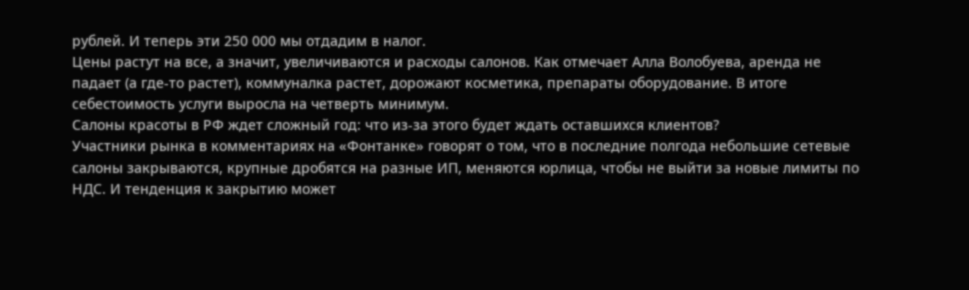рублей. И теперь эти 250 000 мы отдадим в налог.
Цены растут на все, а значит, увеличиваются и расходы салонов. Как отмечает Алла Волобуева, аренда не падает (а где-то растет), коммуналка растет, дорожают косметика, препараты оборудование. В итоге себестоимость услуги выросла на четверть минимум.
Салоны красоты в РФ ждет сложный год: что из-за этого будет ждать оставшихся клиентов?
Участники рынка в комментариях на «Фонтанке» говорят о том, что в последние полгода небольшие сетевые салоны закрываются, крупные дробятся на разные ИП, меняются юрлица, чтобы не выйти за новые лимиты по НДС. И тенденция к закрытию может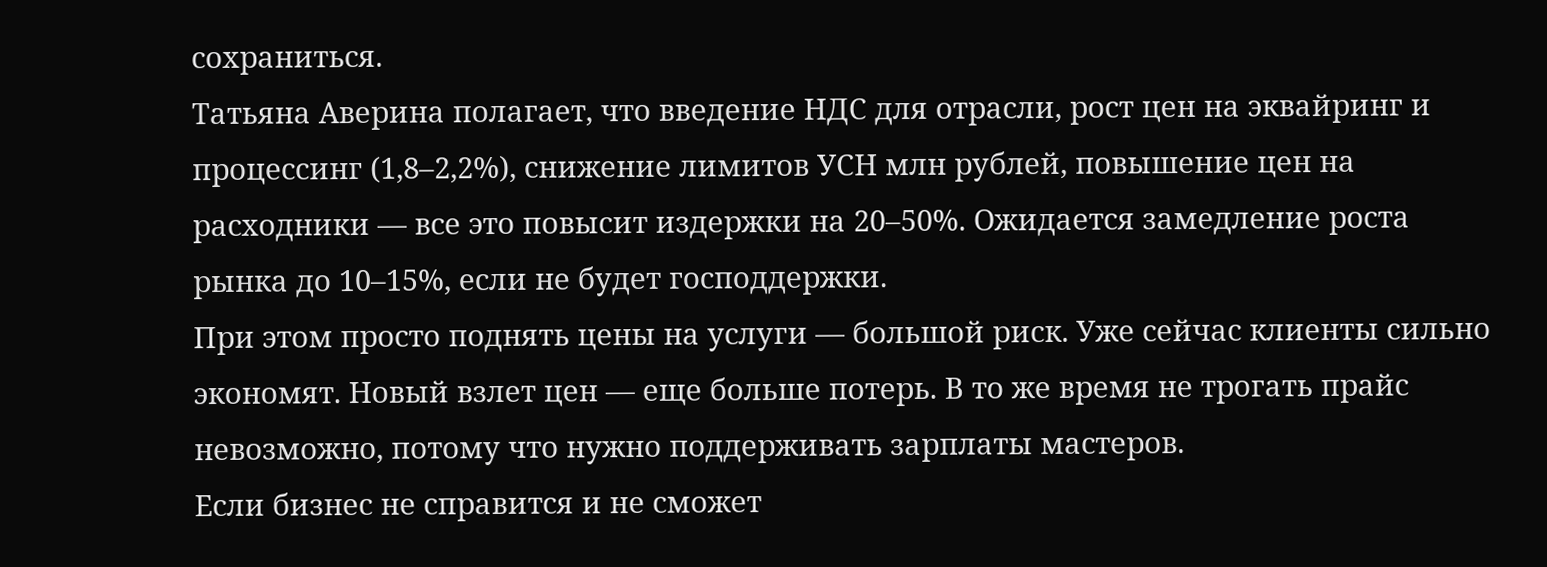сохраниться.
Татьяна Аверина полагает, что введение НДС для отрасли, рост цен на эквайринг и процессинг (1,8–2,2%), снижение лимитов УСН млн рублей, повышение цен на расходники — все это повысит издержки на 20–50%. Ожидается замедление роста рынка до 10–15%, если не будет господдержки.
При этом просто поднять цены на услуги — большой риск. Уже сейчас клиенты сильно экономят. Новый взлет цен — еще больше потерь. В то же время не трогать прайс невозможно, потому что нужно поддерживать зарплаты мастеров.
Если бизнес не справится и не сможет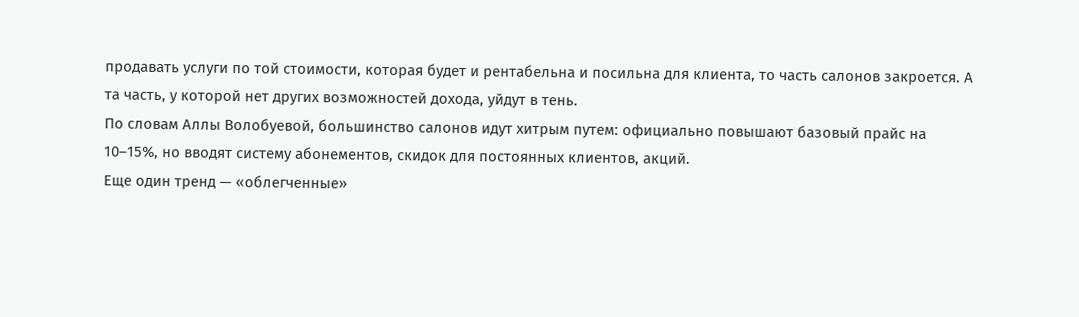продавать услуги по той стоимости, которая будет и рентабельна и посильна для клиента, то часть салонов закроется. А та часть, у которой нет других возможностей дохода, уйдут в тень.
По словам Аллы Волобуевой, большинство салонов идут хитрым путем: официально повышают базовый прайс на 10–15%, но вводят систему абонементов, скидок для постоянных клиентов, акций.
Еще один тренд — «облегченные»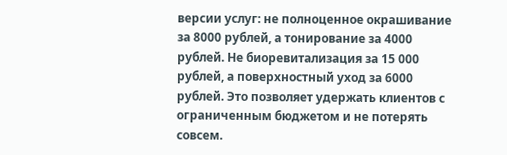версии услуг: не полноценное окрашивание за 8000 рублей, а тонирование за 4000 рублей. Не биоревитализация за 15 000 рублей, а поверхностный уход за 6000 рублей. Это позволяет удержать клиентов с ограниченным бюджетом и не потерять совсем.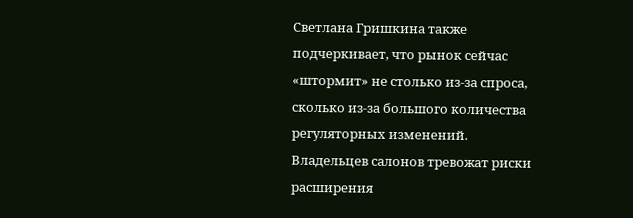Светлана Гришкина также подчеркивает, что рынок сейчас «штормит» не столько из-за спроса, сколько из-за большого количества регуляторных изменений.
Владельцев салонов тревожат риски расширения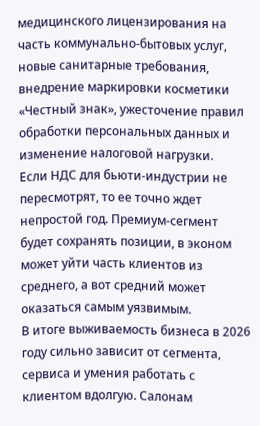медицинского лицензирования на часть коммунально-бытовых услуг, новые санитарные требования, внедрение маркировки косметики «Честный знак», ужесточение правил обработки персональных данных и изменение налоговой нагрузки.
Если НДС для бьюти-индустрии не пересмотрят, то ее точно ждет непростой год. Премиум-сегмент будет сохранять позиции, в эконом может уйти часть клиентов из среднего, а вот средний может оказаться самым уязвимым.
В итоге выживаемость бизнеса в 2026 году сильно зависит от сегмента, сервиса и умения работать с клиентом вдолгую. Салонам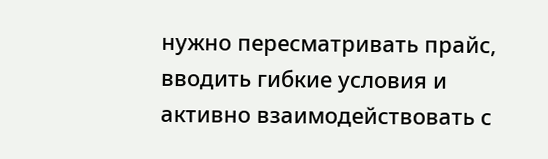нужно пересматривать прайс, вводить гибкие условия и активно взаимодействовать с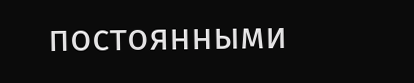постоянными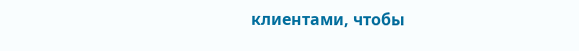клиентами, чтобы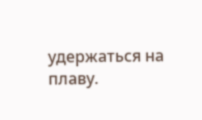удержаться на плаву.